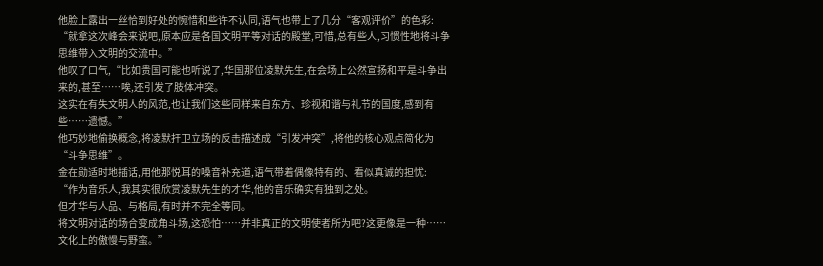他脸上露出一丝恰到好处的惋惜和些许不认同,语气也带上了几分“客观评价”的色彩:
“就拿这次峰会来说吧,原本应是各国文明平等对话的殿堂,可惜,总有些人,习惯性地将斗争思维带入文明的交流中。”
他叹了口气,“比如贵国可能也听说了,华国那位凌默先生,在会场上公然宣扬和平是斗争出来的,甚至……唉,还引发了肢体冲突。
这实在有失文明人的风范,也让我们这些同样来自东方、珍视和谐与礼节的国度,感到有些……遗憾。”
他巧妙地偷换概念,将凌默扞卫立场的反击描述成“引发冲突”,将他的核心观点简化为“斗争思维”。
金在勋适时地插话,用他那悦耳的嗓音补充道,语气带着偶像特有的、看似真诚的担忧:
“作为音乐人,我其实很欣赏凌默先生的才华,他的音乐确实有独到之处。
但才华与人品、与格局,有时并不完全等同。
将文明对话的场合变成角斗场,这恐怕……并非真正的文明使者所为吧?这更像是一种……文化上的傲慢与野蛮。”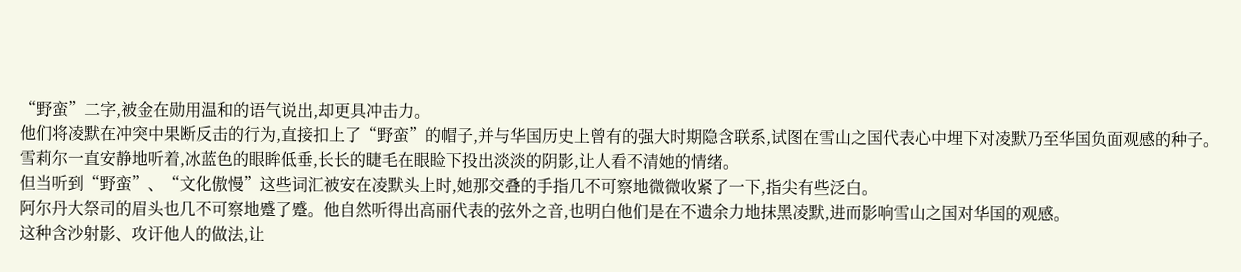“野蛮”二字,被金在勋用温和的语气说出,却更具冲击力。
他们将凌默在冲突中果断反击的行为,直接扣上了“野蛮”的帽子,并与华国历史上曾有的强大时期隐含联系,试图在雪山之国代表心中埋下对凌默乃至华国负面观感的种子。
雪莉尔一直安静地听着,冰蓝色的眼眸低垂,长长的睫毛在眼睑下投出淡淡的阴影,让人看不清她的情绪。
但当听到“野蛮”、“文化傲慢”这些词汇被安在凌默头上时,她那交叠的手指几不可察地微微收紧了一下,指尖有些泛白。
阿尔丹大祭司的眉头也几不可察地蹙了蹙。他自然听得出高丽代表的弦外之音,也明白他们是在不遗余力地抹黑凌默,进而影响雪山之国对华国的观感。
这种含沙射影、攻讦他人的做法,让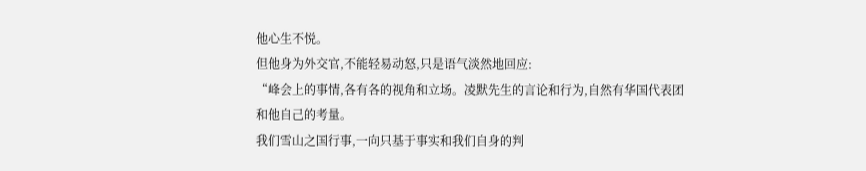他心生不悦。
但他身为外交官,不能轻易动怒,只是语气淡然地回应:
“峰会上的事情,各有各的视角和立场。凌默先生的言论和行为,自然有华国代表团和他自己的考量。
我们雪山之国行事,一向只基于事实和我们自身的判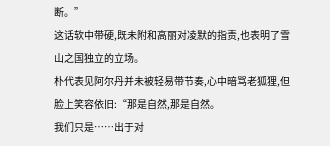断。”
这话软中带硬,既未附和高丽对凌默的指责,也表明了雪山之国独立的立场。
朴代表见阿尔丹并未被轻易带节奏,心中暗骂老狐狸,但脸上笑容依旧:“那是自然,那是自然。
我们只是……出于对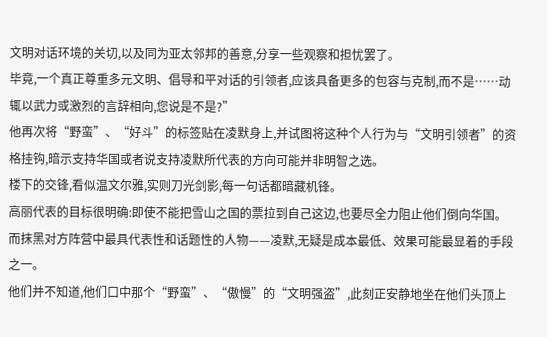文明对话环境的关切,以及同为亚太邻邦的善意,分享一些观察和担忧罢了。
毕竟,一个真正尊重多元文明、倡导和平对话的引领者,应该具备更多的包容与克制,而不是……动辄以武力或激烈的言辞相向,您说是不是?”
他再次将“野蛮”、“好斗”的标签贴在凌默身上,并试图将这种个人行为与“文明引领者”的资格挂钩,暗示支持华国或者说支持凌默所代表的方向可能并非明智之选。
楼下的交锋,看似温文尔雅,实则刀光剑影,每一句话都暗藏机锋。
高丽代表的目标很明确:即使不能把雪山之国的票拉到自己这边,也要尽全力阻止他们倒向华国。
而抹黑对方阵营中最具代表性和话题性的人物——凌默,无疑是成本最低、效果可能最显着的手段之一。
他们并不知道,他们口中那个“野蛮”、“傲慢”的“文明强盗”,此刻正安静地坐在他们头顶上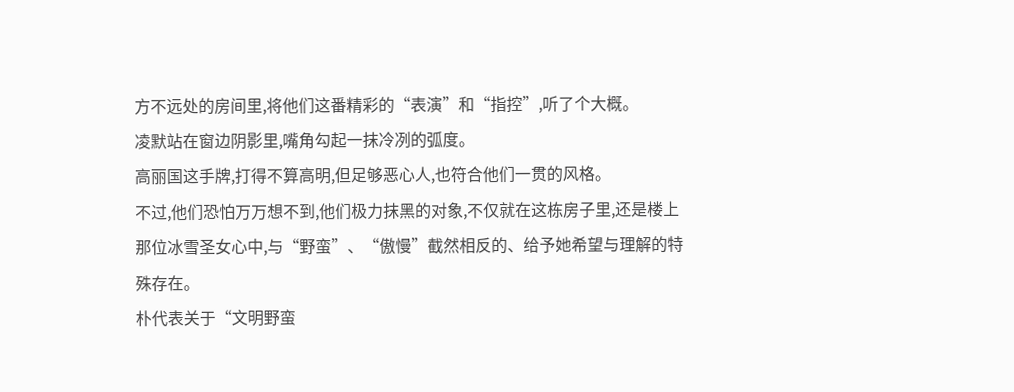方不远处的房间里,将他们这番精彩的“表演”和“指控”,听了个大概。
凌默站在窗边阴影里,嘴角勾起一抹冷冽的弧度。
高丽国这手牌,打得不算高明,但足够恶心人,也符合他们一贯的风格。
不过,他们恐怕万万想不到,他们极力抹黑的对象,不仅就在这栋房子里,还是楼上那位冰雪圣女心中,与“野蛮”、“傲慢”截然相反的、给予她希望与理解的特殊存在。
朴代表关于“文明野蛮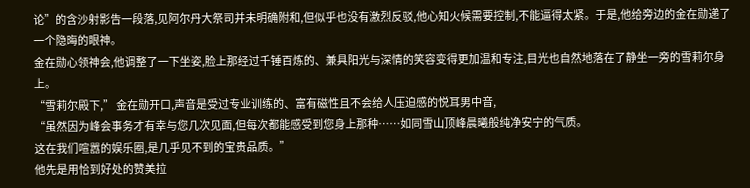论”的含沙射影告一段落,见阿尔丹大祭司并未明确附和,但似乎也没有激烈反驳,他心知火候需要控制,不能逼得太紧。于是,他给旁边的金在勋递了一个隐晦的眼神。
金在勋心领神会,他调整了一下坐姿,脸上那经过千锤百炼的、兼具阳光与深情的笑容变得更加温和专注,目光也自然地落在了静坐一旁的雪莉尔身上。
“雪莉尔殿下,” 金在勋开口,声音是受过专业训练的、富有磁性且不会给人压迫感的悦耳男中音,
“虽然因为峰会事务才有幸与您几次见面,但每次都能感受到您身上那种……如同雪山顶峰晨曦般纯净安宁的气质。
这在我们喧嚣的娱乐圈,是几乎见不到的宝贵品质。”
他先是用恰到好处的赞美拉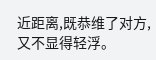近距离,既恭维了对方,又不显得轻浮。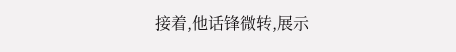接着,他话锋微转,展示